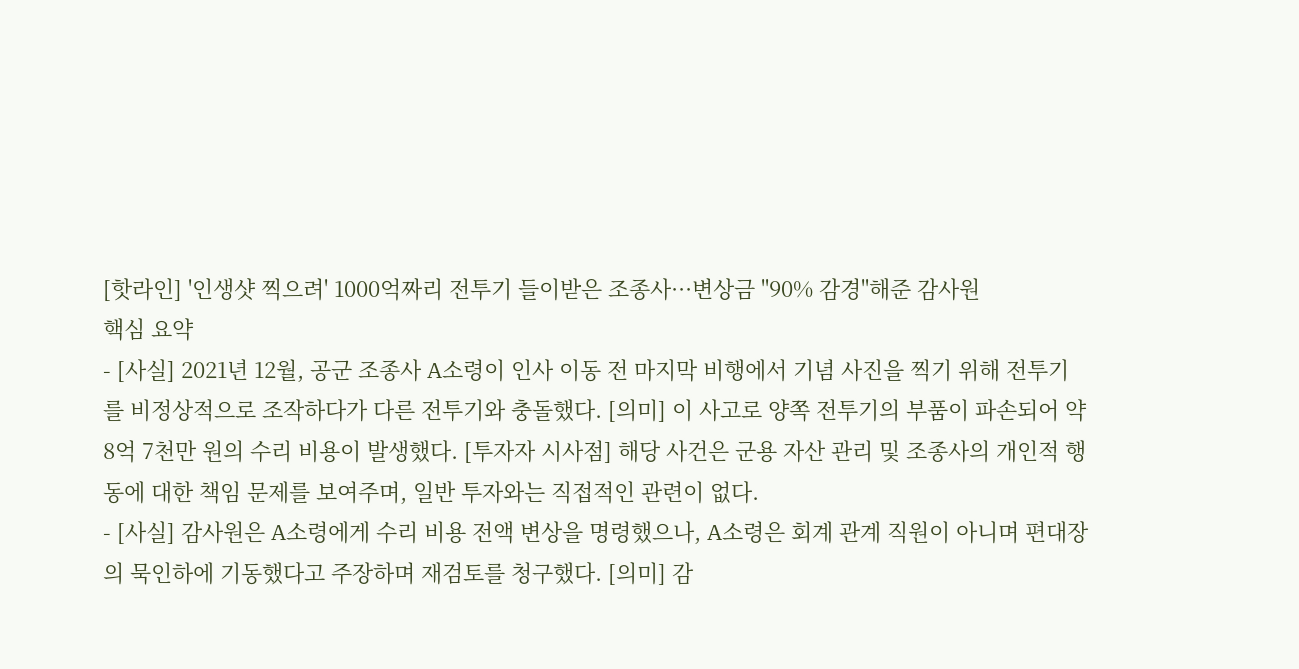[핫라인] '인생샷 찍으려' 1000억짜리 전투기 들이받은 조종사···변상금 "90% 감경"해준 감사원
핵심 요약
- [사실] 2021년 12월, 공군 조종사 A소령이 인사 이동 전 마지막 비행에서 기념 사진을 찍기 위해 전투기를 비정상적으로 조작하다가 다른 전투기와 충돌했다. [의미] 이 사고로 양쪽 전투기의 부품이 파손되어 약 8억 7천만 원의 수리 비용이 발생했다. [투자자 시사점] 해당 사건은 군용 자산 관리 및 조종사의 개인적 행동에 대한 책임 문제를 보여주며, 일반 투자와는 직접적인 관련이 없다.
- [사실] 감사원은 A소령에게 수리 비용 전액 변상을 명령했으나, A소령은 회계 관계 직원이 아니며 편대장의 묵인하에 기동했다고 주장하며 재검토를 청구했다. [의미] 감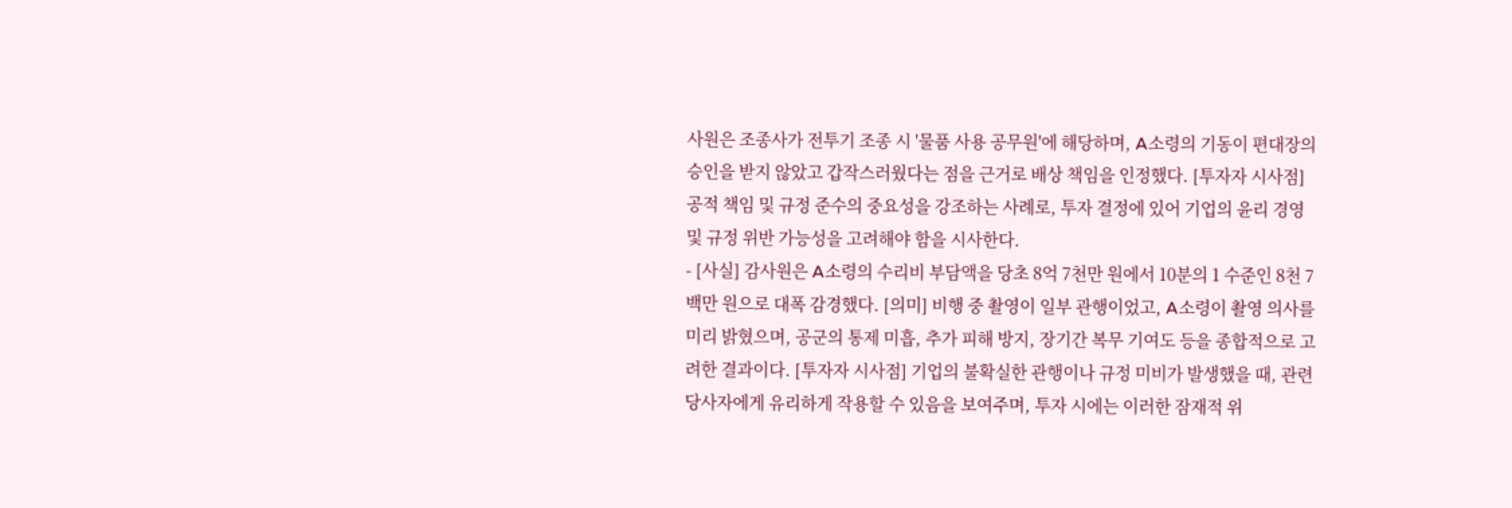사원은 조종사가 전투기 조종 시 '물품 사용 공무원'에 해당하며, A소령의 기동이 편대장의 승인을 받지 않았고 갑작스러웠다는 점을 근거로 배상 책임을 인정했다. [투자자 시사점] 공적 책임 및 규정 준수의 중요성을 강조하는 사례로, 투자 결정에 있어 기업의 윤리 경영 및 규정 위반 가능성을 고려해야 함을 시사한다.
- [사실] 감사원은 A소령의 수리비 부담액을 당초 8억 7천만 원에서 10분의 1 수준인 8천 7백만 원으로 대폭 감경했다. [의미] 비행 중 촬영이 일부 관행이었고, A소령이 촬영 의사를 미리 밝혔으며, 공군의 통제 미흡, 추가 피해 방지, 장기간 복무 기여도 등을 종합적으로 고려한 결과이다. [투자자 시사점] 기업의 불확실한 관행이나 규정 미비가 발생했을 때, 관련 당사자에게 유리하게 작용할 수 있음을 보여주며, 투자 시에는 이러한 잠재적 위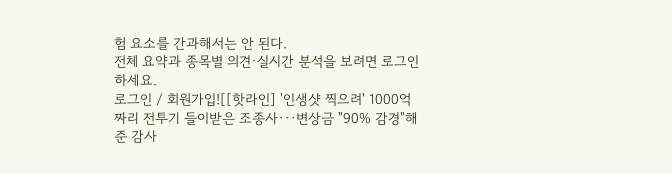험 요소를 간과해서는 안 된다.
전체 요약과 종목별 의견·실시간 분석을 보려면 로그인하세요.
로그인 / 회원가입![[핫라인] '인생샷 찍으려' 1000억짜리 전투기 들이받은 조종사···변상금 "90% 감경"해준 감사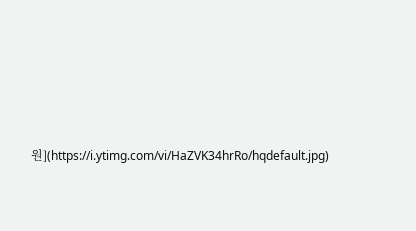원](https://i.ytimg.com/vi/HaZVK34hrRo/hqdefault.jpg)